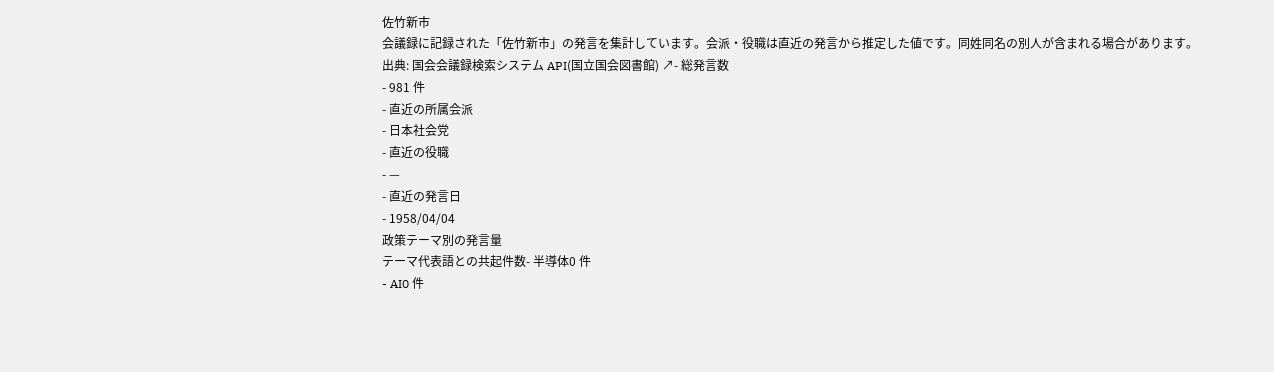佐竹新市
会議録に記録された「佐竹新市」の発言を集計しています。会派・役職は直近の発言から推定した値です。同姓同名の別人が含まれる場合があります。
出典: 国会会議録検索システム API(国立国会図書館) ↗- 総発言数
- 981 件
- 直近の所属会派
- 日本社会党
- 直近の役職
- —
- 直近の発言日
- 1958/04/04
政策テーマ別の発言量
テーマ代表語との共起件数- 半導体0 件
- AI0 件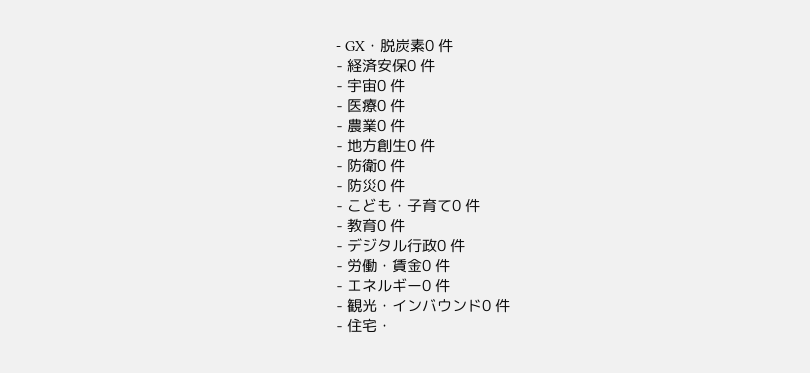- GX・脱炭素0 件
- 経済安保0 件
- 宇宙0 件
- 医療0 件
- 農業0 件
- 地方創生0 件
- 防衛0 件
- 防災0 件
- こども・子育て0 件
- 教育0 件
- デジタル行政0 件
- 労働・賃金0 件
- エネルギー0 件
- 観光・インバウンド0 件
- 住宅・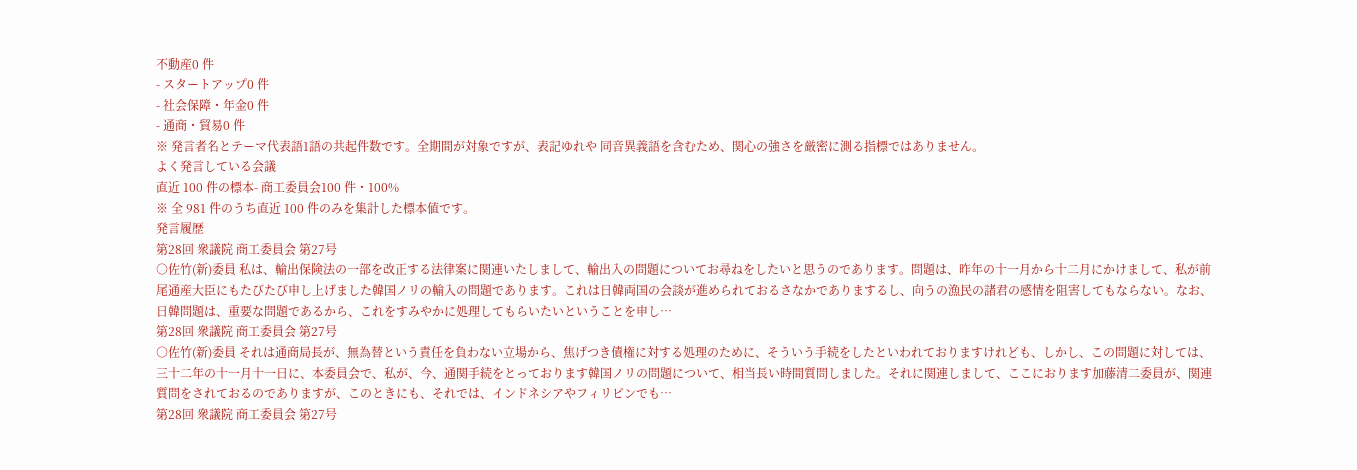不動産0 件
- スタートアップ0 件
- 社会保障・年金0 件
- 通商・貿易0 件
※ 発言者名とテーマ代表語1語の共起件数です。全期間が対象ですが、表記ゆれや 同音異義語を含むため、関心の強さを厳密に測る指標ではありません。
よく発言している会議
直近 100 件の標本- 商工委員会100 件・100%
※ 全 981 件のうち直近 100 件のみを集計した標本値です。
発言履歴
第28回 衆議院 商工委員会 第27号
○佐竹(新)委員 私は、輸出保険法の一部を改正する法律案に関連いたしまして、輸出入の問題についてお尋ねをしたいと思うのであります。問題は、昨年の十一月から十二月にかけまして、私が前尾通産大臣にもたびたび申し上げました韓国ノリの輸入の問題であります。これは日韓両国の会談が進められておるさなかでありまするし、向うの漁民の諸君の感情を阻害してもならない。なお、日韓問題は、重要な問題であるから、これをすみやかに処理してもらいたいということを申し…
第28回 衆議院 商工委員会 第27号
○佐竹(新)委員 それは通商局長が、無為替という責任を負わない立場から、焦げつき債権に対する処理のために、そういう手続をしたといわれておりますけれども、しかし、この問題に対しては、三十二年の十一月十一日に、本委員会で、私が、今、通関手続をとっております韓国ノリの問題について、相当長い時間質問しました。それに関連しまして、ここにおります加藤清二委員が、関連質問をされておるのでありますが、このときにも、それでは、インドネシアやフィリピンでも…
第28回 衆議院 商工委員会 第27号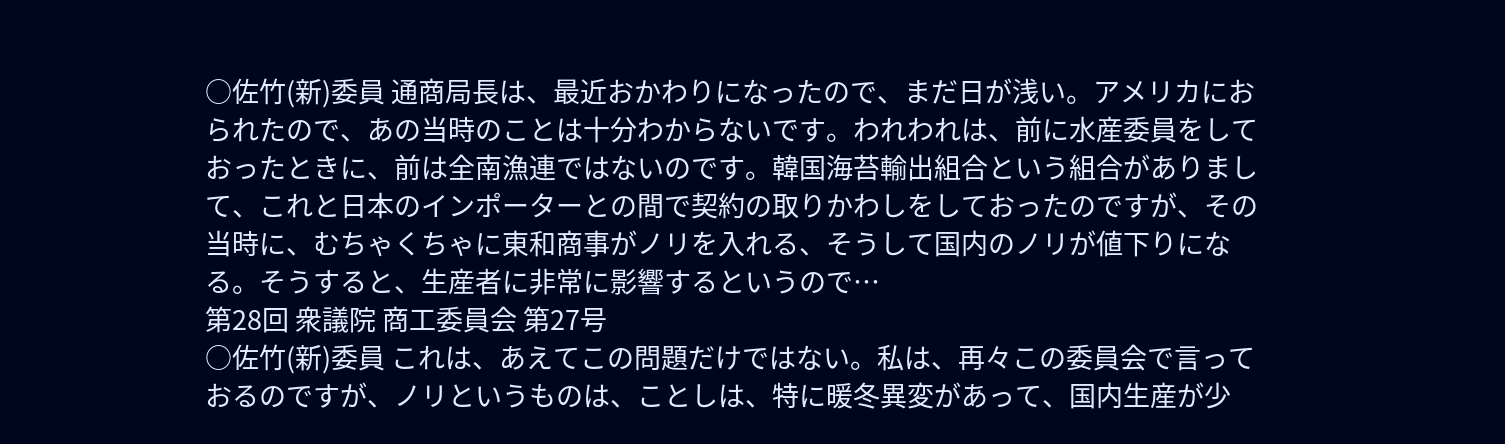○佐竹(新)委員 通商局長は、最近おかわりになったので、まだ日が浅い。アメリカにおられたので、あの当時のことは十分わからないです。われわれは、前に水産委員をしておったときに、前は全南漁連ではないのです。韓国海苔輸出組合という組合がありまして、これと日本のインポーターとの間で契約の取りかわしをしておったのですが、その当時に、むちゃくちゃに東和商事がノリを入れる、そうして国内のノリが値下りになる。そうすると、生産者に非常に影響するというので…
第28回 衆議院 商工委員会 第27号
○佐竹(新)委員 これは、あえてこの問題だけではない。私は、再々この委員会で言っておるのですが、ノリというものは、ことしは、特に暖冬異変があって、国内生産が少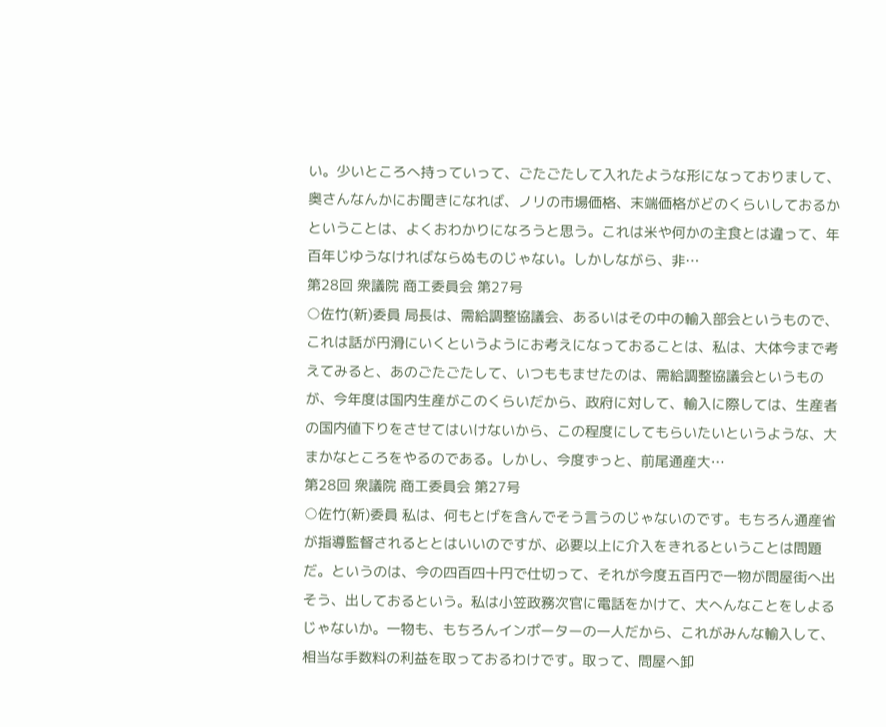い。少いところへ持っていって、ごたごたして入れたような形になっておりまして、奥さんなんかにお聞きになれば、ノリの市場価格、末端価格がどのくらいしておるかということは、よくおわかりになろうと思う。これは米や何かの主食とは違って、年百年じゆうなければならぬものじゃない。しかしながら、非…
第28回 衆議院 商工委員会 第27号
○佐竹(新)委員 局長は、需給調整協議会、あるいはその中の輸入部会というもので、これは話が円滑にいくというようにお考えになっておることは、私は、大体今まで考えてみると、あのごたごたして、いつももませたのは、需給調整協議会というものが、今年度は国内生産がこのくらいだから、政府に対して、輸入に際しては、生産者の国内値下りをさせてはいけないから、この程度にしてもらいたいというような、大まかなところをやるのである。しかし、今度ずっと、前尾通産大…
第28回 衆議院 商工委員会 第27号
○佐竹(新)委員 私は、何もとげを含んでそう言うのじゃないのです。もちろん通産省が指導監督されるととはいいのですが、必要以上に介入をきれるということは問題だ。というのは、今の四百四十円で仕切って、それが今度五百円で一物が問屋街へ出そう、出しておるという。私は小笠政務次官に電話をかけて、大へんなことをしよるじゃないか。一物も、もちろんインポーターの一人だから、これがみんな輸入して、相当な手数料の利益を取っておるわけです。取って、問屋へ卸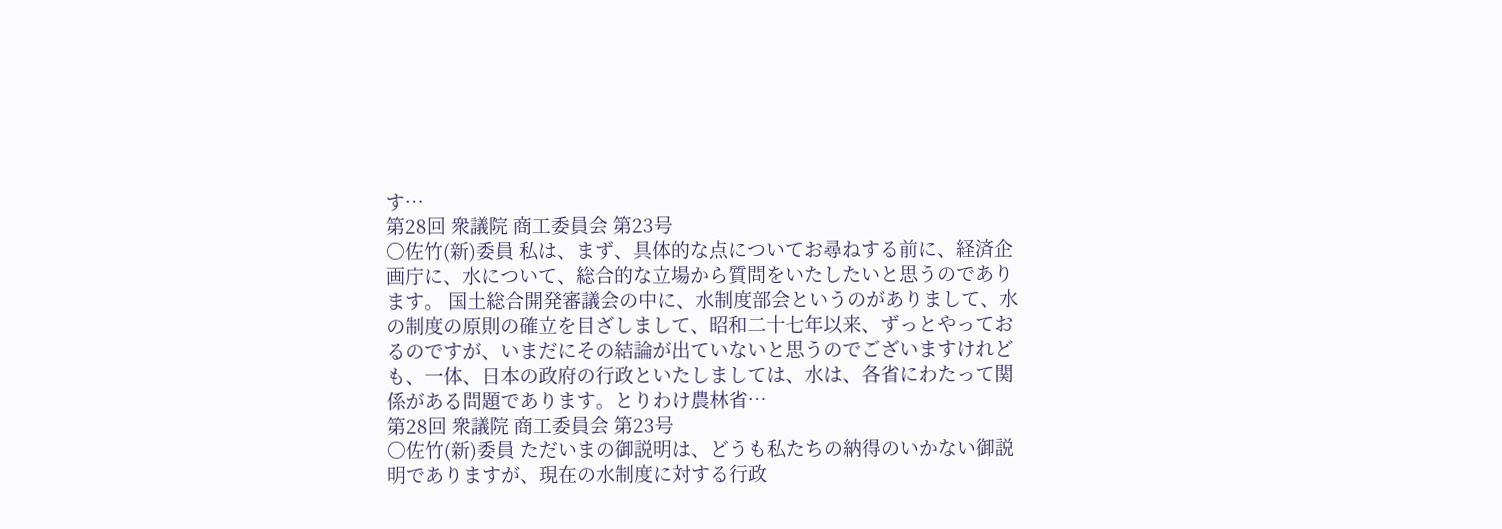す…
第28回 衆議院 商工委員会 第23号
○佐竹(新)委員 私は、まず、具体的な点についてお尋ねする前に、経済企画庁に、水について、総合的な立場から質問をいたしたいと思うのであります。 国土総合開発審議会の中に、水制度部会というのがありまして、水の制度の原則の確立を目ざしまして、昭和二十七年以来、ずっとやっておるのですが、いまだにその結論が出ていないと思うのでございますけれども、一体、日本の政府の行政といたしましては、水は、各省にわたって関係がある問題であります。とりわけ農林省…
第28回 衆議院 商工委員会 第23号
○佐竹(新)委員 ただいまの御説明は、どうも私たちの納得のいかない御説明でありますが、現在の水制度に対する行政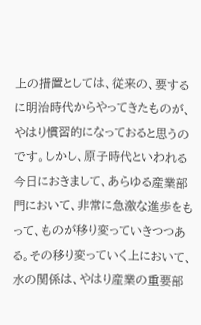上の措置としては、従来の、要するに明治時代からやってきたものが、やはり慣習的になっておると思うのです。しかし、原子時代といわれる今日におきまして、あらゆる産業部門において、非常に急激な進歩をもって、ものが移り変っていきつつある。その移り変っていく上において、水の関係は、やはり産業の重要部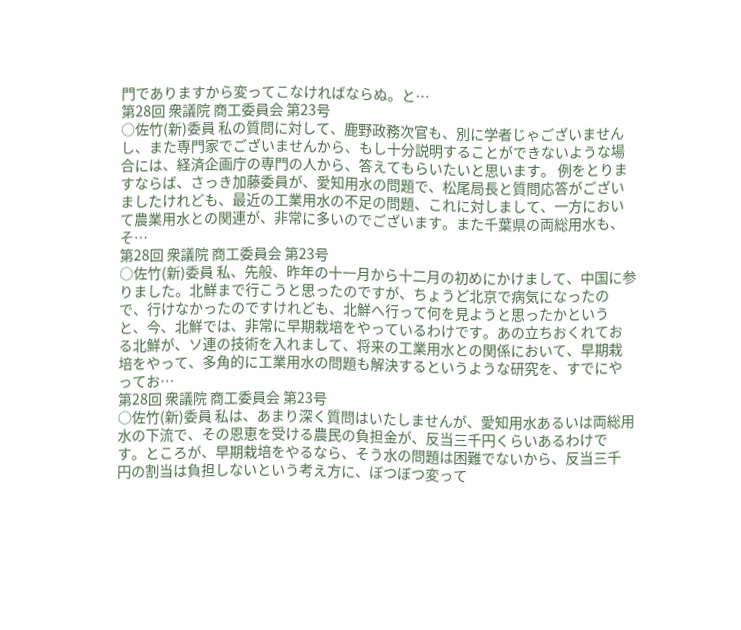門でありますから変ってこなければならぬ。と…
第28回 衆議院 商工委員会 第23号
○佐竹(新)委員 私の質問に対して、鹿野政務次官も、別に学者じゃございませんし、また専門家でございませんから、もし十分説明することができないような場合には、経済企画庁の専門の人から、答えてもらいたいと思います。 例をとりますならば、さっき加藤委員が、愛知用水の問題で、松尾局長と質問応答がございましたけれども、最近の工業用水の不足の問題、これに対しまして、一方において農業用水との関連が、非常に多いのでございます。また千葉県の両総用水も、そ…
第28回 衆議院 商工委員会 第23号
○佐竹(新)委員 私、先般、昨年の十一月から十二月の初めにかけまして、中国に参りました。北鮮まで行こうと思ったのですが、ちょうど北京で病気になったので、行けなかったのですけれども、北鮮へ行って何を見ようと思ったかというと、今、北鮮では、非常に早期栽培をやっているわけです。あの立ちおくれておる北鮮が、ソ連の技術を入れまして、将来の工業用水との関係において、早期栽培をやって、多角的に工業用水の問題も解決するというような研究を、すでにやってお…
第28回 衆議院 商工委員会 第23号
○佐竹(新)委員 私は、あまり深く質問はいたしませんが、愛知用水あるいは両総用水の下流で、その恩恵を受ける農民の負担金が、反当三千円くらいあるわけです。ところが、早期栽培をやるなら、そう水の問題は困難でないから、反当三千円の割当は負担しないという考え方に、ぼつぼつ変って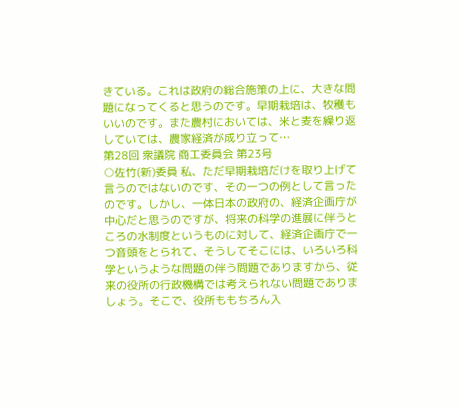きている。これは政府の総合施策の上に、大きな問題になってくると思うのです。早期栽培は、牧穫もいいのです。また農村においては、米と麦を繰り返していては、農家経済が成り立って…
第28回 衆議院 商工委員会 第23号
○佐竹(新)委員 私、ただ早期栽培だけを取り上げて言うのではないのです、その一つの例として言ったのです。しかし、一体日本の政府の、経済企画庁が中心だと思うのですが、将来の科学の進展に伴うところの水制度というものに対して、経済企画庁で一つ音頭をとられて、そうしてそこには、いろいろ科学というような問題の伴う問題でありますから、従来の役所の行政機構では考えられない問題でありましょう。そこで、役所ももちろん入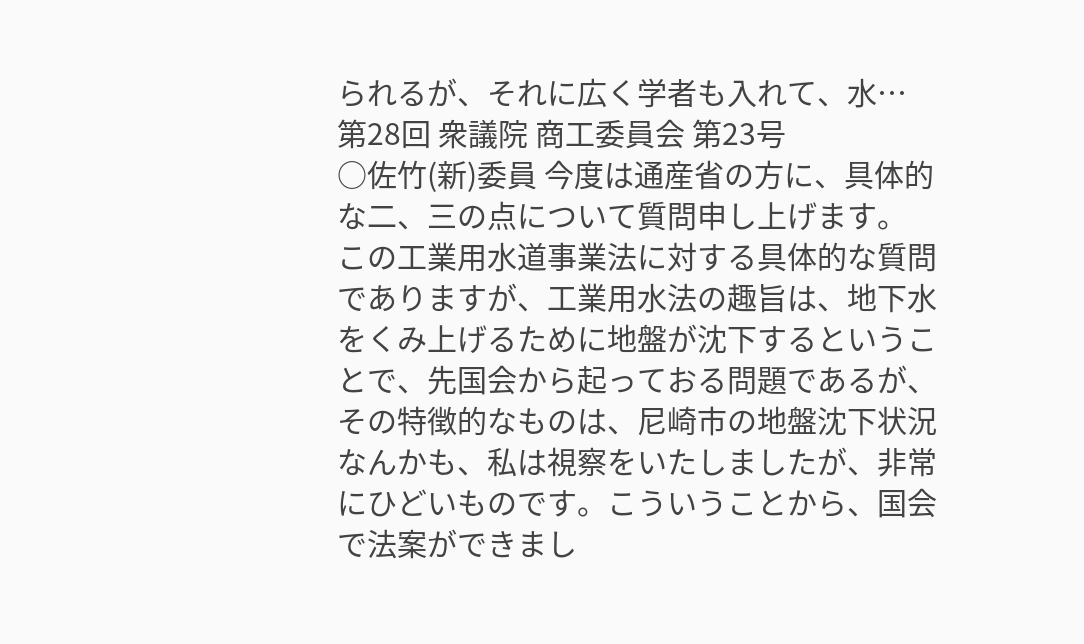られるが、それに広く学者も入れて、水…
第28回 衆議院 商工委員会 第23号
○佐竹(新)委員 今度は通産省の方に、具体的な二、三の点について質問申し上げます。 この工業用水道事業法に対する具体的な質問でありますが、工業用水法の趣旨は、地下水をくみ上げるために地盤が沈下するということで、先国会から起っておる問題であるが、その特徴的なものは、尼崎市の地盤沈下状況なんかも、私は視察をいたしましたが、非常にひどいものです。こういうことから、国会で法案ができまし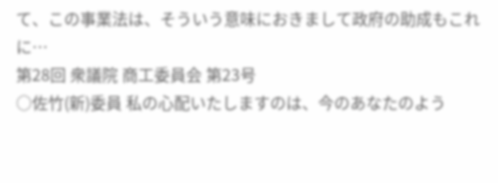て、この事業法は、そういう意味におきまして政府の助成もこれに…
第28回 衆議院 商工委員会 第23号
○佐竹(新)委員 私の心配いたしますのは、今のあなたのよう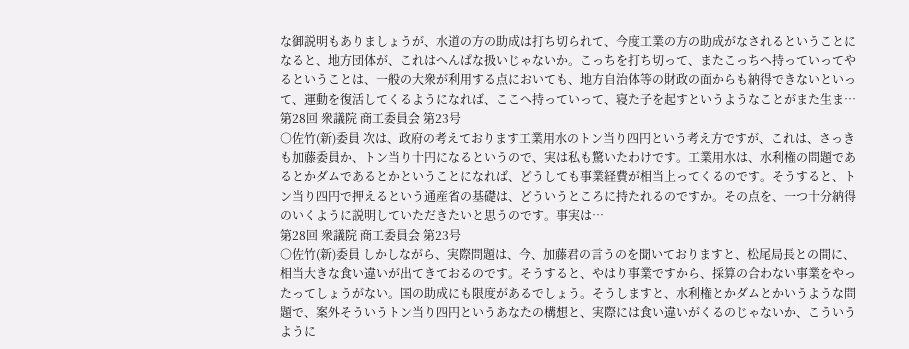な御説明もありましょうが、水道の方の助成は打ち切られて、今度工業の方の助成がなされるということになると、地方団体が、これはへんぱな扱いじゃないか。こっちを打ち切って、またこっちへ持っていってやるということは、一般の大衆が利用する点においても、地方自治体等の財政の面からも納得できないといって、運動を復活してくるようになれば、ここへ持っていって、寝た子を起すというようなことがまた生ま…
第28回 衆議院 商工委員会 第23号
○佐竹(新)委員 次は、政府の考えております工業用水のトン当り四円という考え方ですが、これは、さっきも加藤委員か、トン当り十円になるというので、実は私も驚いたわけです。工業用水は、水利権の問題であるとかダムであるとかということになれば、どうしても事業経費が相当上ってくるのです。そうすると、トン当り四円で押えるという通産省の基礎は、どういうところに持たれるのですか。その点を、一つ十分納得のいくように説明していただきたいと思うのです。事実は…
第28回 衆議院 商工委員会 第23号
○佐竹(新)委員 しかしながら、実際問題は、今、加藤君の言うのを聞いておりますと、松尾局長との間に、相当大きな食い違いが出てきておるのです。そうすると、やはり事業ですから、採算の合わない事業をやったってしょうがない。国の助成にも限度があるでしょう。そうしますと、水利権とかダムとかいうような問題で、案外そういうトン当り四円というあなたの構想と、実際には食い違いがくるのじゃないか、こういうように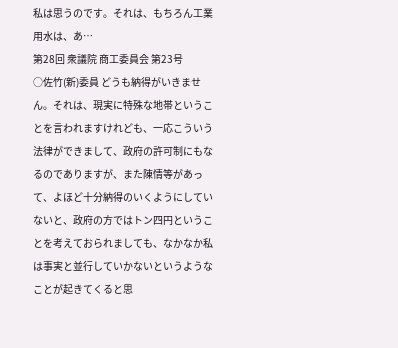私は思うのです。それは、もちろん工業用水は、あ…
第28回 衆議院 商工委員会 第23号
○佐竹(新)委員 どうも納得がいきません。それは、現実に特殊な地帯ということを言われますけれども、一応こういう法律ができまして、政府の許可制にもなるのでありますが、また陳情等があって、よほど十分納得のいくようにしていないと、政府の方ではトン四円ということを考えておられましても、なかなか私は事実と並行していかないというようなことが起きてくると思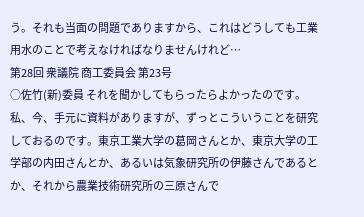う。それも当面の問題でありますから、これはどうしても工業用水のことで考えなければなりませんけれど…
第28回 衆議院 商工委員会 第23号
○佐竹(新)委員 それを聞かしてもらったらよかったのです。私、今、手元に資料がありますが、ずっとこういうことを研究しておるのです。東京工業大学の葛岡さんとか、東京大学の工学部の内田さんとか、あるいは気象研究所の伊藤さんであるとか、それから農業技術研究所の三原さんで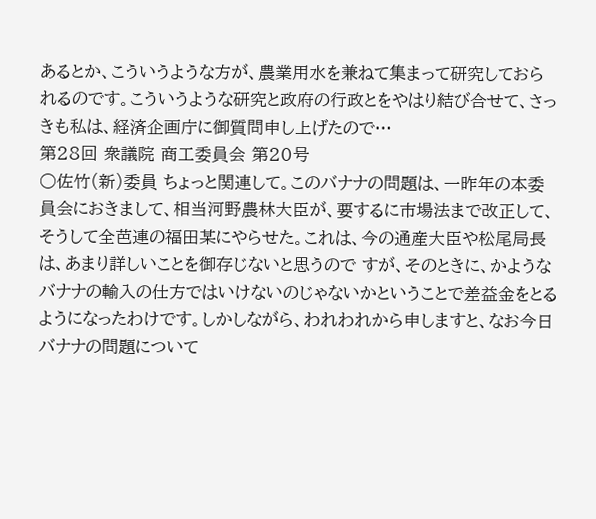あるとか、こういうような方が、農業用水を兼ねて集まって研究しておられるのです。こういうような研究と政府の行政とをやはり結び合せて、さっきも私は、経済企画庁に御質問申し上げたので…
第28回 衆議院 商工委員会 第20号
○佐竹(新)委員 ちょっと関連して。このバナナの問題は、一昨年の本委員会におきまして、相当河野農林大臣が、要するに市場法まで改正して、そうして全芭連の福田某にやらせた。これは、今の通産大臣や松尾局長は、あまり詳しいことを御存じないと思うので すが、そのときに、かようなバナナの輸入の仕方ではいけないのじゃないかということで差益金をとるようになったわけです。しかしながら、われわれから申しますと、なお今日バナナの問題について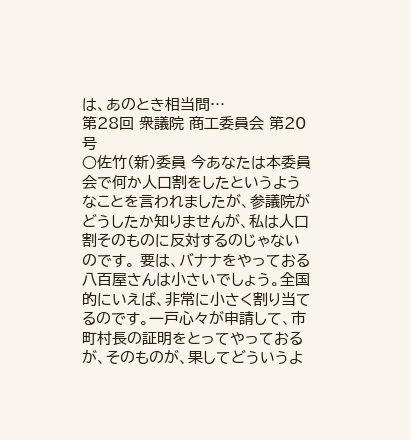は、あのとき相当問…
第28回 衆議院 商工委員会 第20号
○佐竹(新)委員 今あなたは本委員会で何か人口割をしたというようなことを言われましたが、参議院がどうしたか知りませんが、私は人口割そのものに反対するのじゃないのです。 要は、バナナをやっておる八百屋さんは小さいでしょう。全国的にいえば、非常に小さく割り当てるのです。一戸心々が申請して、市町村長の証明をとってやっておるが、そのものが、果してどういうよ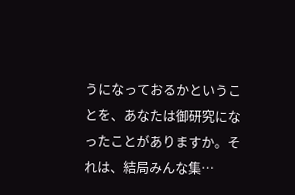うになっておるかということを、あなたは御研究になったことがありますか。それは、結局みんな集…